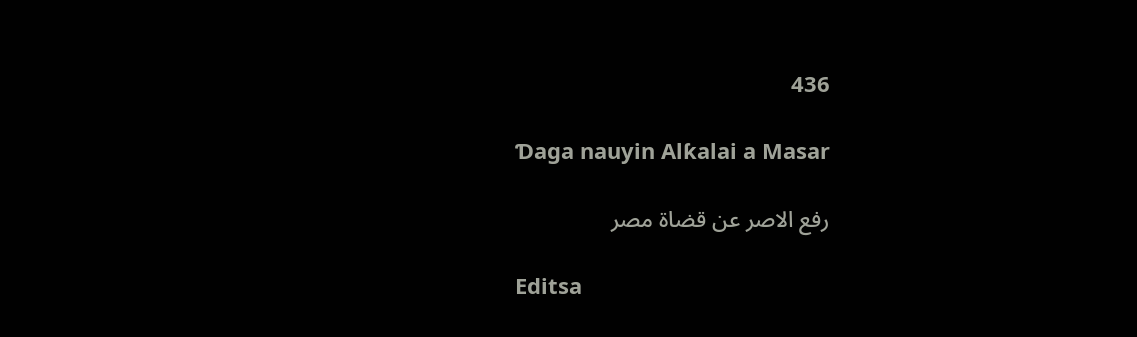436

Ɗaga nauyin Alƙalai a Masar

رفع الاصر عن قضاة مصر

Editsa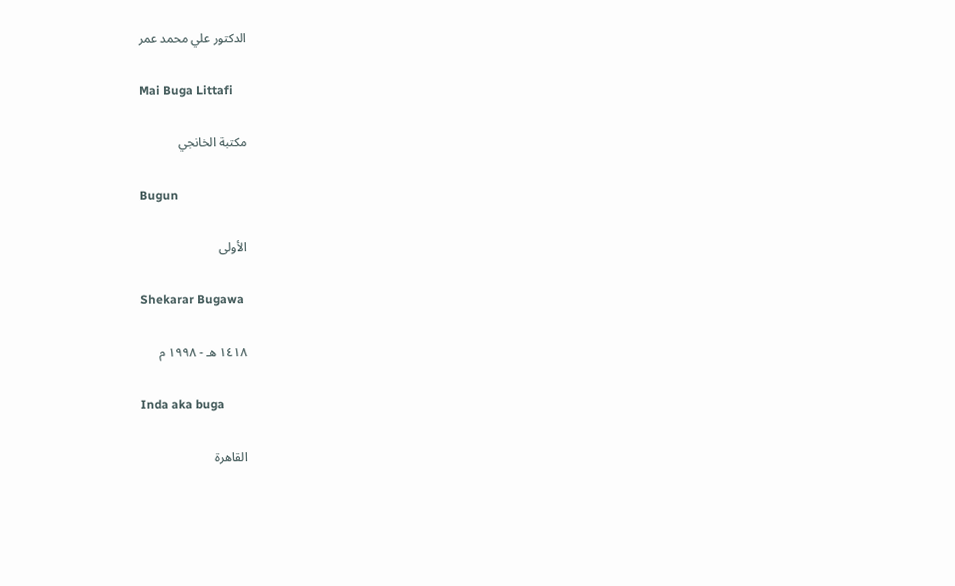الدكتور علي محمد عمر

Mai Buga Littafi

مكتبة الخانجي

Bugun

الأولى

Shekarar Bugawa

١٤١٨ هـ - ١٩٩٨ م

Inda aka buga

القاهرة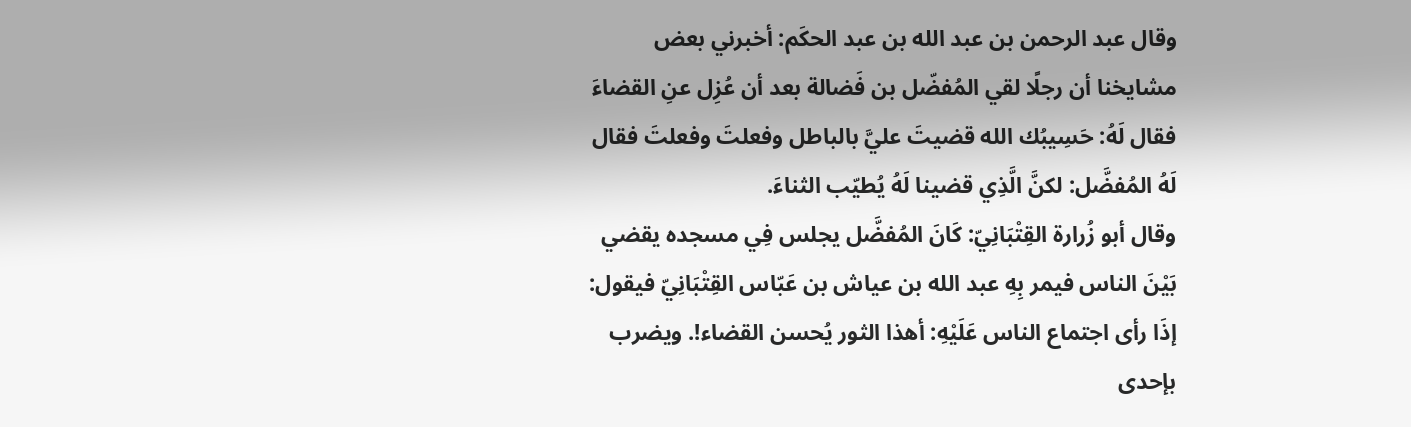وقال عبد الرحمن بن عبد الله بن عبد الحكَم: أخبرني بعض مشايخنا أن رجلًا لقي المُفضّل بن فَضالة بعد أن عُزِل عنِ القضاءَ فقال لَهُ: حَسِيبُك الله قضيتَ عليَّ بالباطل وفعلتَ وفعلتَ فقال لَهُ المُفضَّل: لكنَّ الَّذِي قضينا لَهُ يُطيّب الثناءَ.
وقال أبو زُرارة القِتْبَانِيّ: كَانَ المُفضَّل يجلس فِي مسجده يقضي بَيْنَ الناس فيمر بِهِ عبد الله بن عياش بن عَبّاس القِتْبَانِيّ فيقول: إذَا رأى اجتماع الناس عَلَيْهِ: أهذا الثور يُحسن القضاء!. ويضرب بإحدى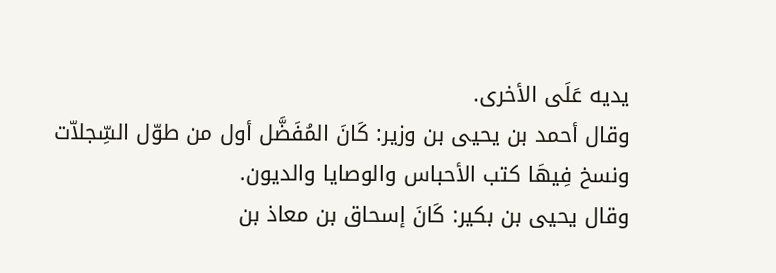يديه عَلَى الأخرى.
وقال أحمد بن يحيى بن وزير: كَانَ المُفَضَّل أول من طوّل السِّجلاّت ونسخ فِيهَا كتب الأحباس والوصايا والديون.
وقال يحيى بن بكير: كَانَ إسحاق بن معاذ بن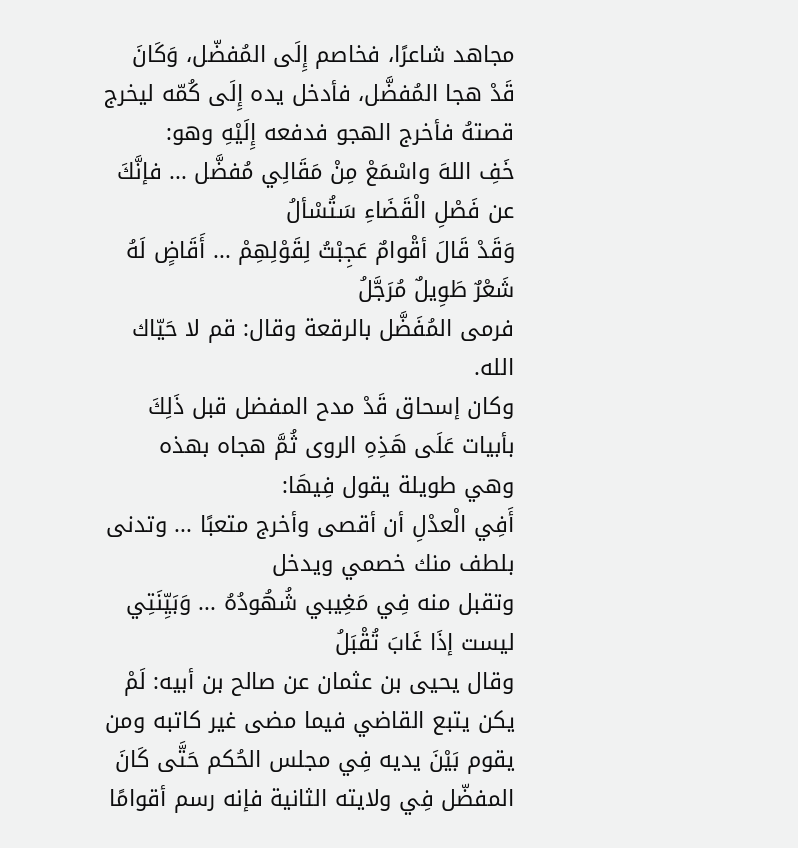مجاهد شاعرًا، فخاصم إِلَى المُفضّل، وَكَانَ قَدْ هجا المُفضَّل، فأدخل يده إِلَى كُمّه ليخرج قصتهُ فأخرج الهجو فدفعه إِلَيْهِ وهو:
خَفِ اللهَ واسْمَعْ مِنْ مَقَالِي مُفضَّل ... فإنَّكَ عن فَصْلِ الْقَضَاءِ سَتُسْألُ
وَقَدْ قَالَ أقْوامٌ عَجِبْتُ لِقَوْلِهِمْ ... أَقَاضٍ لَهُ شَعْرٌ طَوِيلٌ مُرَجَّلُ
فرمى المُفَضَّل بالرقعة وقال: قم لا حَيّاك الله.
وكان إسحاق قَدْ مدح المفضل قبل ذَلِكَ بأبيات عَلَى هَذِهِ الروى ثُمَّ هجاه بهذه وهي طويلة يقول فِيهَا:
أَفِي الْعدْلِ أن أقصى وأخرج متعبًا ... وتدنى بلطف منك خصمي ويدخل
وتقبل منه فِي مَغِيبي شُهُودُهُ ... وَبَيِّنَتِي ليست إذَا غَابَ تُقْبَلُ
وقال يحيى بن عثمان عن صالح بن أبيه: لَمْ يكن يتبع القاضي فيما مضى غير كاتبه ومن يقوم بَيْنَ يديه فِي مجلس الحُكم حَتَّى كَانَ المفضّل فِي ولايته الثانية فإنه رسم أقوامًا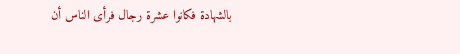بالشهادة فكانوا عشرة رجال فرأى الناس أن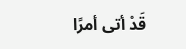قَدْ أتى أمرًا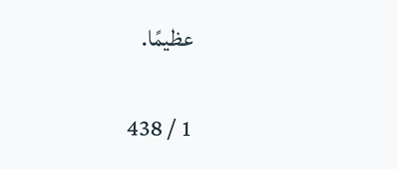عظيمًا.

1 / 438